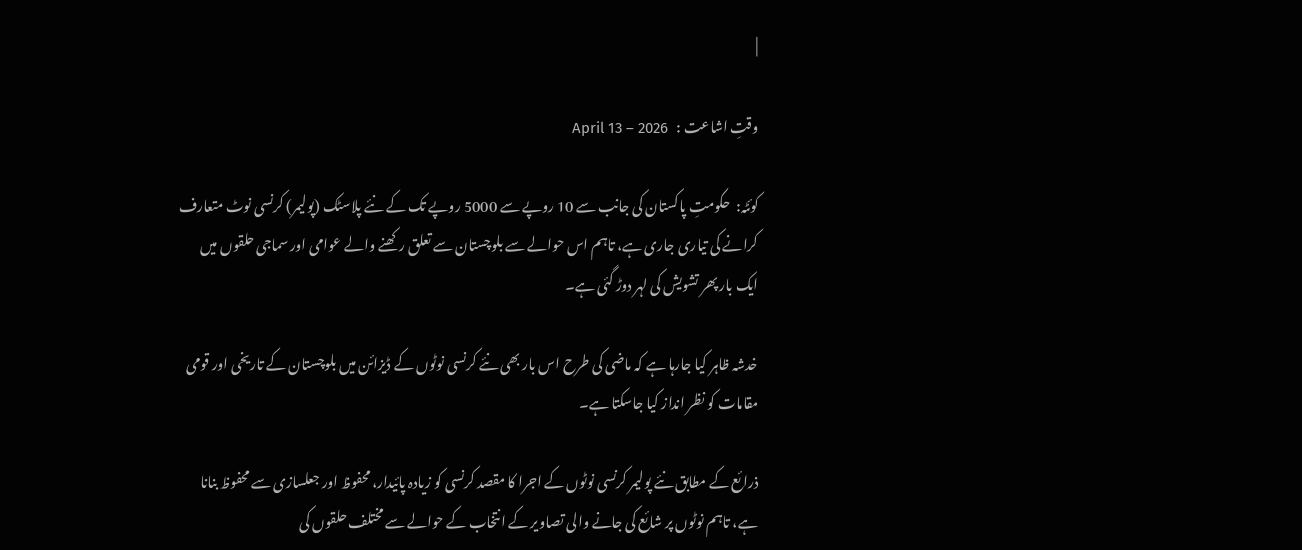|

وقتِ اشاعت :   April 13 – 2026

کوئٹہ:  حکومتِ پاکستان کی جانب سے 10 روپے سے 5000 روپے تک کے نئے پلاسٹک (پولیمر) کرنسی نوٹ متعارف کرانے کی تیاری جاری ہے، تاہم اس حوالے سے بلوچستان سے تعلق رکھنے والے عوامی اور سماجی حلقوں میں ایک بار پھر تشویش کی لہر دوڑ گئی ہے۔

خدشہ ظاہر کیا جارہا ہے کہ ماضی کی طرح اس بار بھی نئے کرنسی نوٹوں کے ڈیزائن میں بلوچستان کے تاریخی اور قومی مقامات کو نظر انداز کیا جاسکتا ہے۔

ذرائع کے مطابق نئے پولیمر کرنسی نوٹوں کے اجرا کا مقصد کرنسی کو زیادہ پائیدار، محفوظ اور جعلسازی سے محفوظ بنانا ہے، تاہم نوٹوں پر شائع کی جانے والی تصاویر کے انتخاب کے حوالے سے مختلف حلقوں کی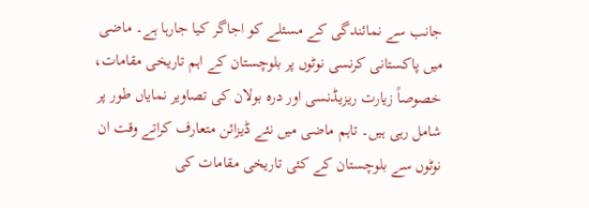جانب سے نمائندگی کے مسئلے کو اجاگر کیا جارہا ہے۔ ماضی میں پاکستانی کرنسی نوٹوں پر بلوچستان کے اہم تاریخی مقامات، خصوصاً زیارت ریزیڈنسی اور درہ بولان کی تصاویر نمایاں طور پر شامل رہی ہیں۔ تاہم ماضی میں نئے ڈیزائن متعارف کراتے وقت ان نوٹوں سے بلوچستان کے کئی تاریخی مقامات کی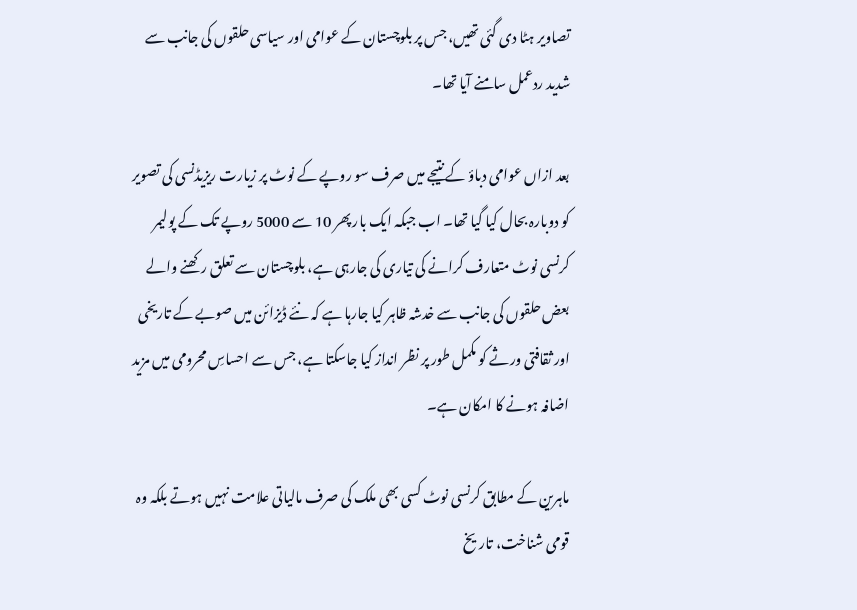تصاویر ہٹا دی گئی تھیں، جس پر بلوچستان کے عوامی اور سیاسی حلقوں کی جانب سے شدید ردعمل سامنے آیا تھا۔

بعد ازاں عوامی دباؤ کے نتیجے میں صرف سو روپے کے نوٹ پر زیارت ریزیڈنسی کی تصویر کو دوبارہ بحال کیا گیا تھا۔ اب جبکہ ایک بار پھر 10 سے 5000 روپے تک کے پولیمر کرنسی نوٹ متعارف کرانے کی تیاری کی جارہی ہے، بلوچستان سے تعلق رکھنے والے بعض حلقوں کی جانب سے خدشہ ظاہر کیا جارہا ہے کہ نئے ڈیزائن میں صوبے کے تاریخی اور ثقافتی ورثے کو مکمل طور پر نظر انداز کیا جاسکتا ہے، جس سے احساسِ محرومی میں مزید اضافہ ہونے کا امکان ہے۔

ماہرین کے مطابق کرنسی نوٹ کسی بھی ملک کی صرف مالیاتی علامت نہیں ہوتے بلکہ وہ قومی شناخت، تاریخ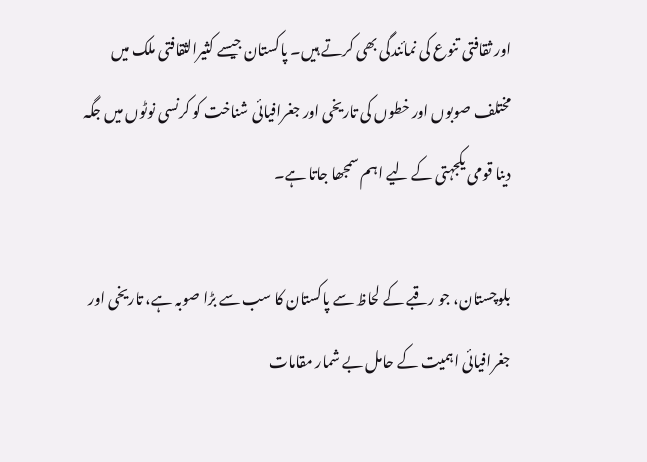اور ثقافتی تنوع کی نمائندگی بھی کرتے ہیں۔ پاکستان جیسے کثیرالثقافتی ملک میں مختلف صوبوں اور خطوں کی تاریخی اور جغرافیائی شناخت کو کرنسی نوٹوں میں جگہ دینا قومی یکجہتی کے لیے اہم سمجھا جاتا ہے۔

بلوچستان، جو رقبے کے لحاظ سے پاکستان کا سب سے بڑا صوبہ ہے، تاریخی اور جغرافیائی اہمیت کے حامل بے شمار مقامات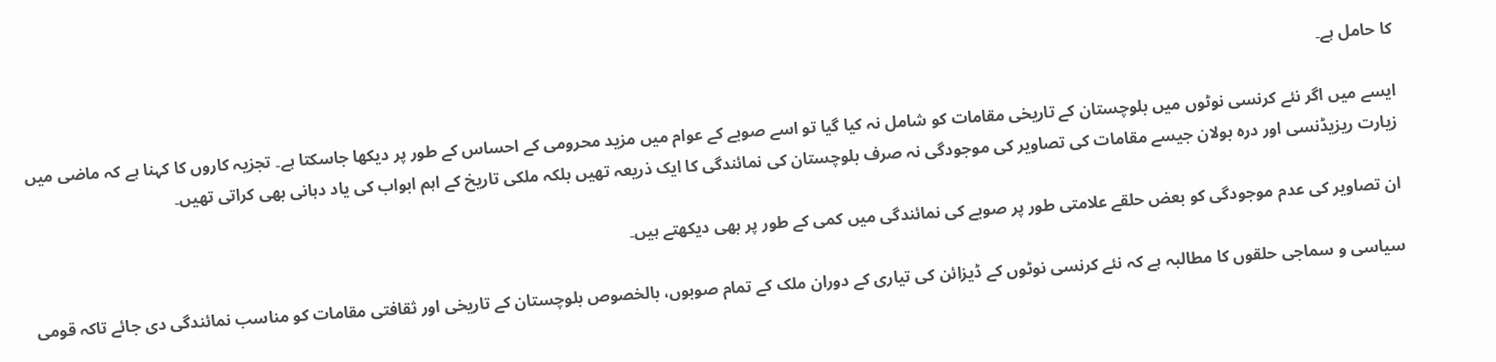کا حامل ہے۔

ایسے میں اگر نئے کرنسی نوٹوں میں بلوچستان کے تاریخی مقامات کو شامل نہ کیا گیا تو اسے صوبے کے عوام میں مزید محرومی کے احساس کے طور پر دیکھا جاسکتا ہے۔ تجزیہ کاروں کا کہنا ہے کہ ماضی میں زیارت ریزیڈنسی اور درہ بولان جیسے مقامات کی تصاویر کی موجودگی نہ صرف بلوچستان کی نمائندگی کا ایک ذریعہ تھیں بلکہ ملکی تاریخ کے اہم ابواب کی یاد دہانی بھی کراتی تھیں۔

ان تصاویر کی عدم موجودگی کو بعض حلقے علامتی طور پر صوبے کی نمائندگی میں کمی کے طور پر بھی دیکھتے ہیں۔

سیاسی و سماجی حلقوں کا مطالبہ ہے کہ نئے کرنسی نوٹوں کے ڈیزائن کی تیاری کے دوران ملک کے تمام صوبوں، بالخصوص بلوچستان کے تاریخی اور ثقافتی مقامات کو مناسب نمائندگی دی جائے تاکہ قومی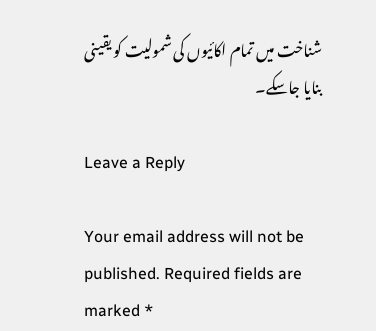شناخت میں تمام اکائیوں کی شمولیت کو یقینی بنایا جاسکے۔

Leave a Reply

Your email address will not be published. Required fields are marked *